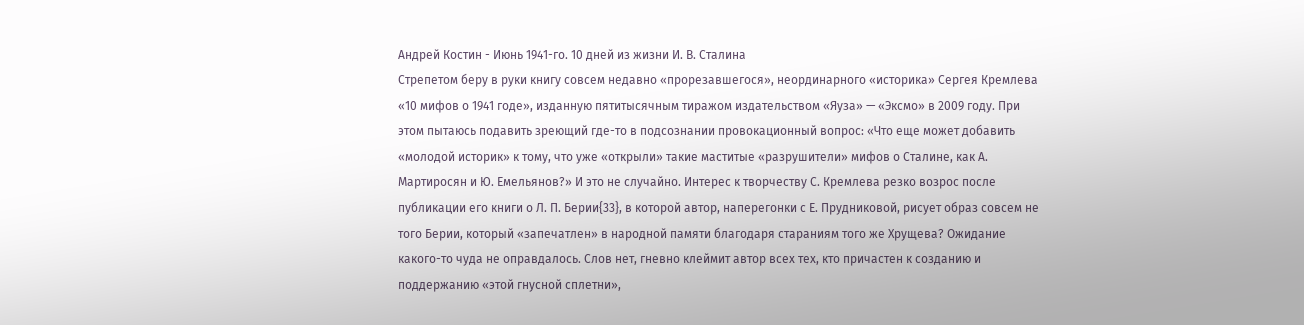Андрей Костин - Июнь 1941-го. 10 дней из жизни И. В. Сталина
Стрепетом беру в руки книгу совсем недавно «прорезавшегося», неординарного «историка» Сергея Кремлева «10 мифов о 1941 годе», изданную пятитысячным тиражом издательством «Яуза» — «Эксмо» в 2009 году. При этом пытаюсь подавить зреющий где-то в подсознании провокационный вопрос: «Что еще может добавить «молодой историк» к тому, что уже «открыли» такие маститые «разрушители» мифов о Сталине, как А. Мартиросян и Ю. Емельянов?» И это не случайно. Интерес к творчеству С. Кремлева резко возрос после публикации его книги о Л. П. Берии{33}, в которой автор, наперегонки с Е. Прудниковой, рисует образ совсем не того Берии, который «запечатлен» в народной памяти благодаря стараниям того же Хрущева? Ожидание какого-то чуда не оправдалось. Слов нет, гневно клеймит автор всех тех, кто причастен к созданию и поддержанию «этой гнусной сплетни»,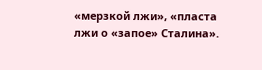«мерзкой лжи», «пласта лжи о «запое» Сталина».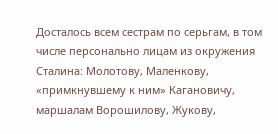Досталось всем сестрам по серьгам, в том числе персонально лицам из окружения Сталина: Молотову, Маленкову, «примкнувшему к ним» Кагановичу, маршалам Ворошилову, Жукову,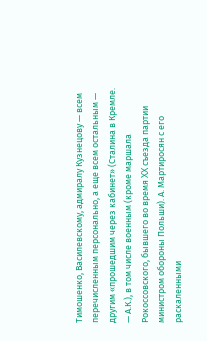Тимошенко, Василевскому, адмиралу Кузнецову — всем перечисленным персонально, а еще всем остальным — другим «прошедшим через кабинет» (Сталина в Кремле. — А.К.), в том числе военным (кроме маршала Рокоссовского, бывшего во время XX съезда партии министром обороны Польши). А. Мартиросян с его раскаленными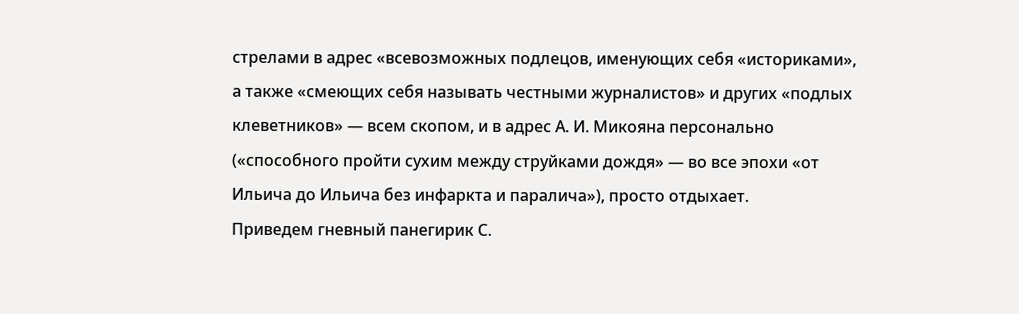стрелами в адрес «всевозможных подлецов, именующих себя «историками», а также «смеющих себя называть честными журналистов» и других «подлых клеветников» — всем скопом, и в адрес А. И. Микояна персонально («способного пройти сухим между струйками дождя» — во все эпохи «от Ильича до Ильича без инфаркта и паралича»), просто отдыхает.
Приведем гневный панегирик С.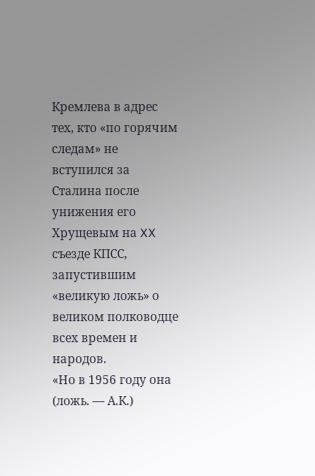Кремлева в адрес тех, кто «по горячим следам» не вступился за Сталина после унижения его Хрущевым на XX съезде КПСС, запустившим «великую ложь» о великом полководце всех времен и народов.
«Но в 1956 году она (ложь. — А.К.)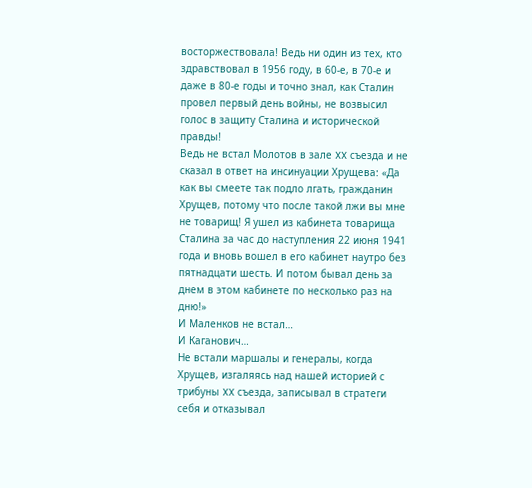восторжествовала! Ведь ни один из тех, кто здравствовал в 1956 году, в 60-е, в 70-е и даже в 80-е годы и точно знал, как Сталин провел первый день войны, не возвысил голос в защиту Сталина и исторической правды!
Ведь не встал Молотов в зале XX съезда и не сказал в ответ на инсинуации Хрущева: «Да как вы смеете так подло лгать, гражданин Хрущев, потому что после такой лжи вы мне не товарищ! Я ушел из кабинета товарища Сталина за час до наступления 22 июня 1941 года и вновь вошел в его кабинет наутро без пятнадцати шесть. И потом бывал день за днем в этом кабинете по несколько раз на дню!»
И Маленков не встал…
И Каганович…
Не встали маршалы и генералы, когда Хрущев, изгаляясь над нашей историей с трибуны XX съезда, записывал в стратеги себя и отказывал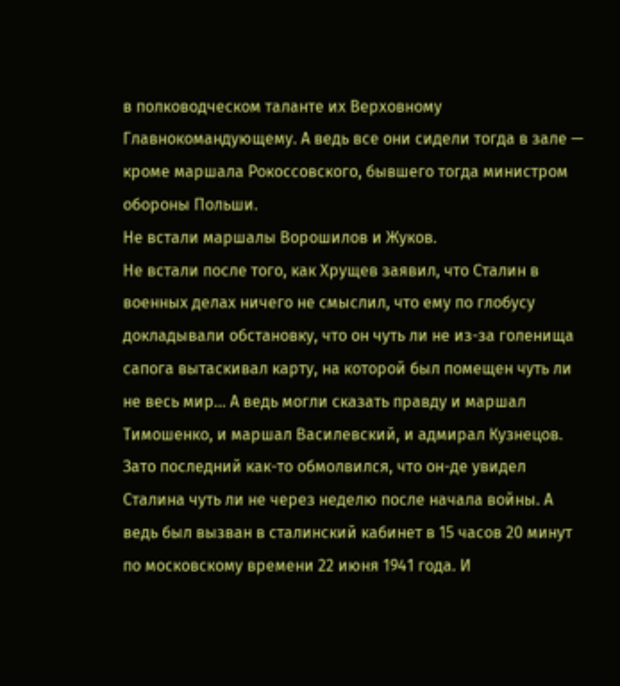в полководческом таланте их Верховному Главнокомандующему. А ведь все они сидели тогда в зале — кроме маршала Рокоссовского, бывшего тогда министром обороны Польши.
Не встали маршалы Ворошилов и Жуков.
Не встали после того, как Хрущев заявил, что Сталин в военных делах ничего не смыслил, что ему по глобусу докладывали обстановку, что он чуть ли не из-за голенища сапога вытаскивал карту, на которой был помещен чуть ли не весь мир… А ведь могли сказать правду и маршал Тимошенко, и маршал Василевский, и адмирал Кузнецов. Зато последний как-то обмолвился, что он-де увидел Сталина чуть ли не через неделю после начала войны. А ведь был вызван в сталинский кабинет в 15 часов 20 минут по московскому времени 22 июня 1941 года. И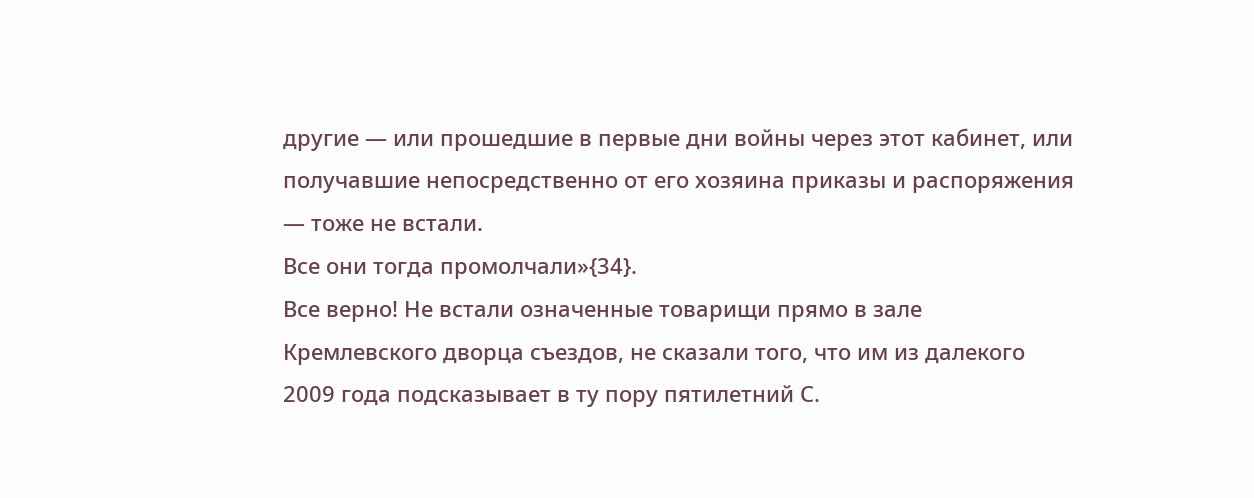другие — или прошедшие в первые дни войны через этот кабинет, или получавшие непосредственно от его хозяина приказы и распоряжения — тоже не встали.
Все они тогда промолчали»{34}.
Все верно! Не встали означенные товарищи прямо в зале Кремлевского дворца съездов, не сказали того, что им из далекого 2009 года подсказывает в ту пору пятилетний С.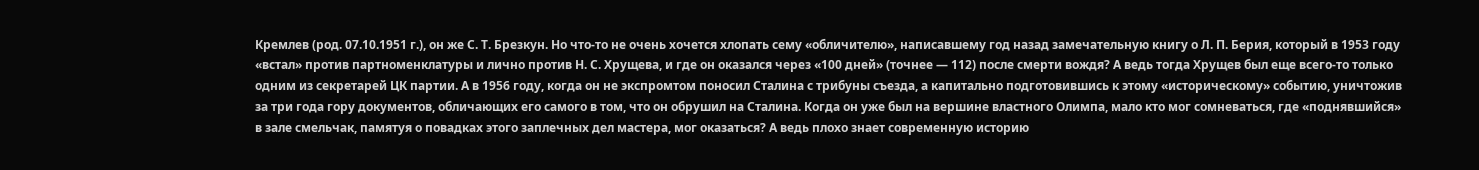Кремлев (род. 07.10.1951 г.), он же С. Т. Брезкун. Но что-то не очень хочется хлопать сему «обличителю», написавшему год назад замечательную книгу о Л. П. Берия, который в 1953 году «встал» против партноменклатуры и лично против Н. С. Хрущева, и где он оказался через «100 дней» (точнее — 112) после смерти вождя? А ведь тогда Хрущев был еще всего-то только одним из секретарей ЦК партии. А в 1956 году, когда он не экспромтом поносил Сталина с трибуны съезда, а капитально подготовившись к этому «историческому» событию, уничтожив за три года гору документов, обличающих его самого в том, что он обрушил на Сталина. Когда он уже был на вершине властного Олимпа, мало кто мог сомневаться, где «поднявшийся» в зале смельчак, памятуя о повадках этого заплечных дел мастера, мог оказаться? А ведь плохо знает современную историю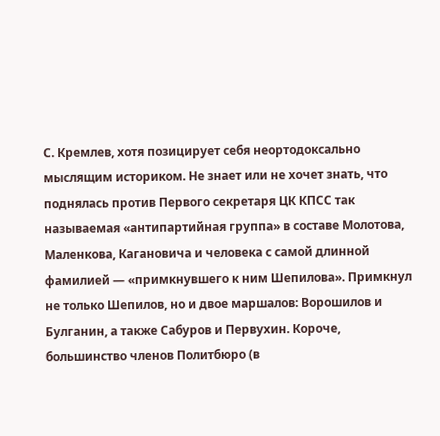С. Кремлев, хотя позицирует себя неортодоксально мыслящим историком. Не знает или не хочет знать, что поднялась против Первого секретаря ЦК КПСС так называемая «антипартийная группа» в составе Молотова, Маленкова, Кагановича и человека с самой длинной фамилией — «примкнувшего к ним Шепилова». Примкнул не только Шепилов, но и двое маршалов: Ворошилов и Булганин, а также Сабуров и Первухин. Короче, большинство членов Политбюро (в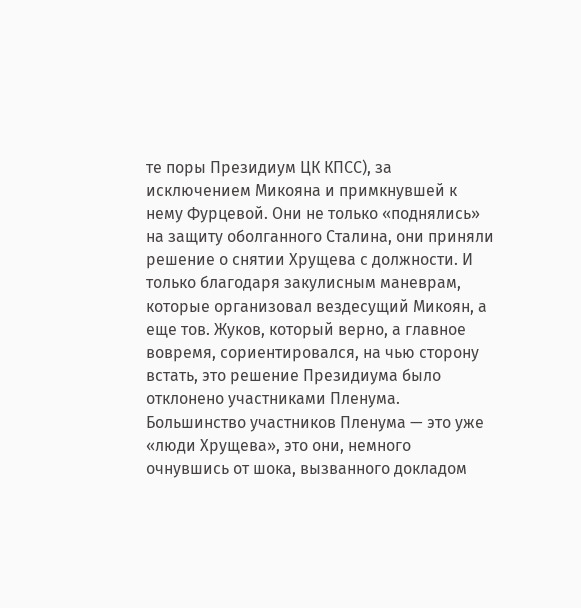те поры Президиум ЦК КПСС), за исключением Микояна и примкнувшей к нему Фурцевой. Они не только «поднялись» на защиту оболганного Сталина, они приняли решение о снятии Хрущева с должности. И только благодаря закулисным маневрам, которые организовал вездесущий Микоян, а еще тов. Жуков, который верно, а главное вовремя, сориентировался, на чью сторону встать, это решение Президиума было отклонено участниками Пленума. Большинство участников Пленума — это уже «люди Хрущева», это они, немного очнувшись от шока, вызванного докладом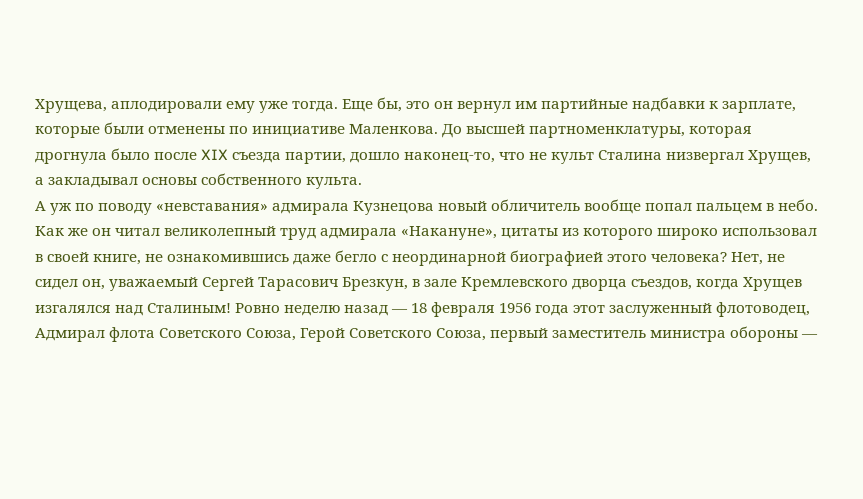Хрущева, аплодировали ему уже тогда. Еще бы, это он вернул им партийные надбавки к зарплате, которые были отменены по инициативе Маленкова. До высшей партноменклатуры, которая дрогнула было после XIX съезда партии, дошло наконец-то, что не культ Сталина низвергал Хрущев, а закладывал основы собственного культа.
А уж по поводу «невставания» адмирала Кузнецова новый обличитель вообще попал пальцем в небо. Как же он читал великолепный труд адмирала «Накануне», цитаты из которого широко использовал в своей книге, не ознакомившись даже бегло с неординарной биографией этого человека? Нет, не сидел он, уважаемый Сергей Тарасович Брезкун, в зале Кремлевского дворца съездов, когда Хрущев изгалялся над Сталиным! Ровно неделю назад — 18 февраля 1956 года этот заслуженный флотоводец, Адмирал флота Советского Союза, Герой Советского Союза, первый заместитель министра обороны —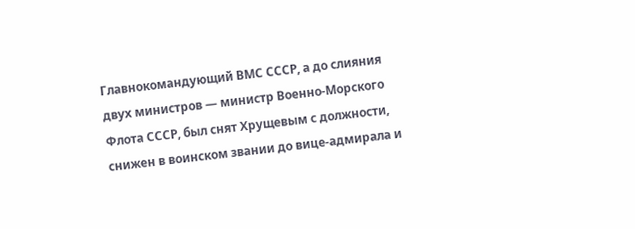Главнокомандующий ВМС СССР, а до слияния двух министров — министр Военно-Морского Флота СССР, был снят Хрущевым с должности, снижен в воинском звании до вице-адмирала и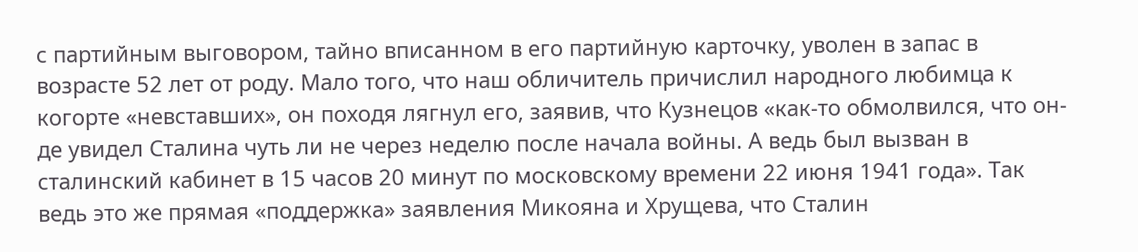с партийным выговором, тайно вписанном в его партийную карточку, уволен в запас в возрасте 52 лет от роду. Мало того, что наш обличитель причислил народного любимца к когорте «невставших», он походя лягнул его, заявив, что Кузнецов «как-то обмолвился, что он-де увидел Сталина чуть ли не через неделю после начала войны. А ведь был вызван в сталинский кабинет в 15 часов 20 минут по московскому времени 22 июня 1941 года». Так ведь это же прямая «поддержка» заявления Микояна и Хрущева, что Сталин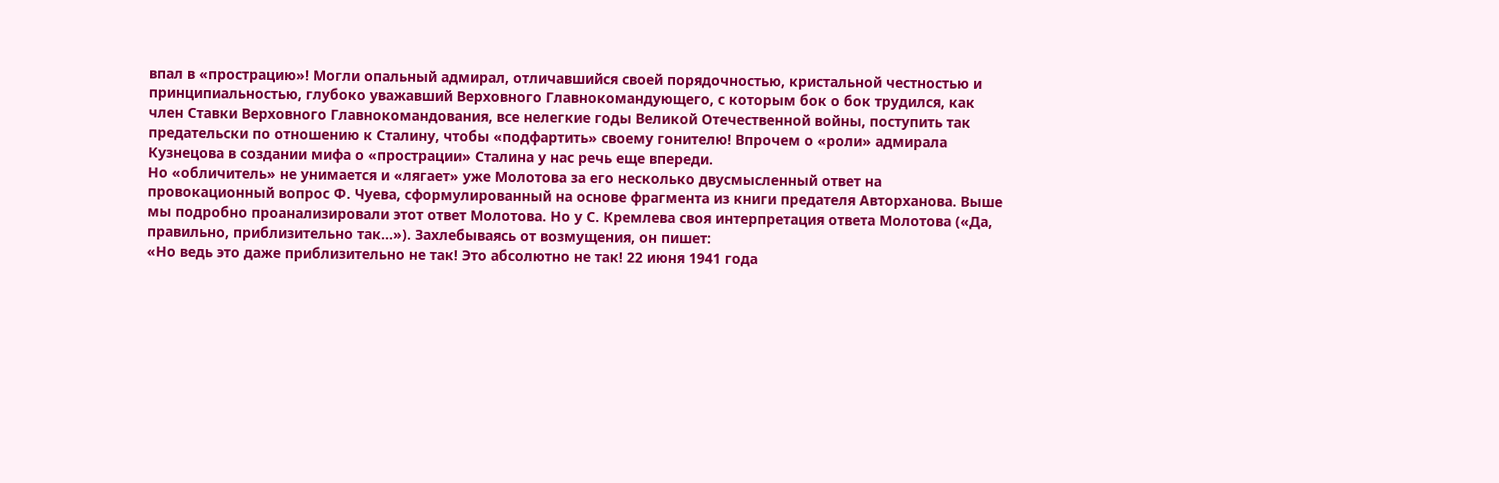впал в «прострацию»! Могли опальный адмирал, отличавшийся своей порядочностью, кристальной честностью и принципиальностью, глубоко уважавший Верховного Главнокомандующего, с которым бок о бок трудился, как член Ставки Верховного Главнокомандования, все нелегкие годы Великой Отечественной войны, поступить так предательски по отношению к Сталину, чтобы «подфартить» своему гонителю! Впрочем о «роли» адмирала Кузнецова в создании мифа о «прострации» Сталина у нас речь еще впереди.
Но «обличитель» не унимается и «лягает» уже Молотова за его несколько двусмысленный ответ на провокационный вопрос Ф. Чуева, сформулированный на основе фрагмента из книги предателя Авторханова. Выше мы подробно проанализировали этот ответ Молотова. Но у С. Кремлева своя интерпретация ответа Молотова («Да, правильно, приблизительно так…»). Захлебываясь от возмущения, он пишет:
«Но ведь это даже приблизительно не так! Это абсолютно не так! 22 июня 1941 года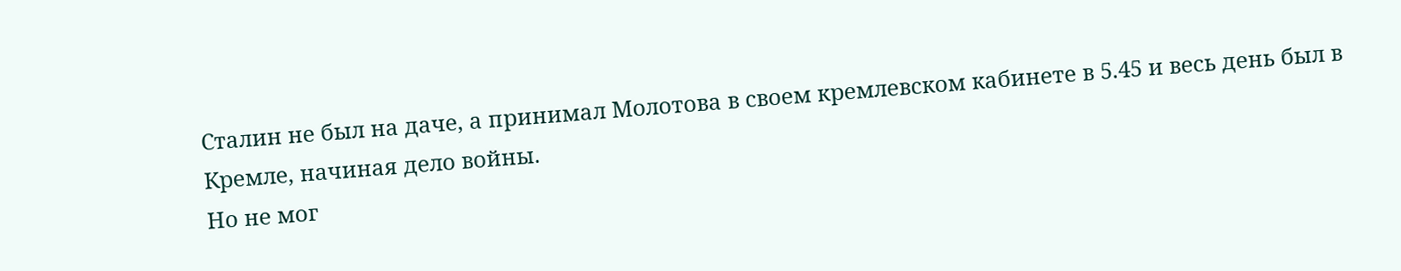Сталин не был на даче, а принимал Молотова в своем кремлевском кабинете в 5.45 и весь день был в Кремле, начиная дело войны.
Но не мог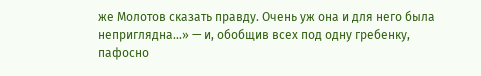же Молотов сказать правду. Очень уж она и для него была неприглядна…» — и, обобщив всех под одну гребенку, пафосно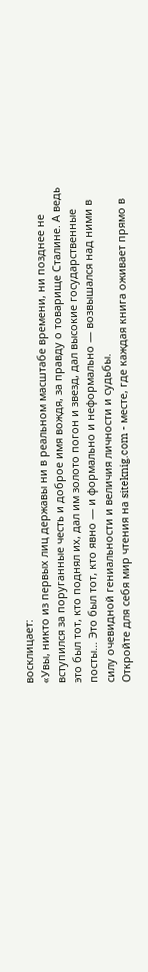восклицает:
«Увы, никто из первых лиц державы ни в реальном масштабе времени, ни позднее не вступился за поруганные честь и доброе имя вождя, за правду о товарище Сталине. А ведь это был тот, кто поднял их, дал им золото погон и звезд, дал высокие государственные посты… Это был тот, кто явно — и формально и неформально — возвышался над ними в силу очевидной гениальности и величия личности и судьбы.
Откройте для себя мир чтения на siteknig.com - месте, где каждая книга оживает прямо в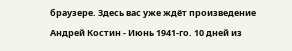браузере. Здесь вас уже ждёт произведение Андрей Костин - Июнь 1941-го. 10 дней из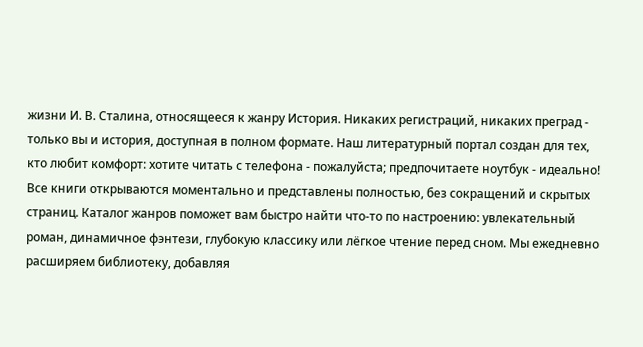жизни И. В. Сталина, относящееся к жанру История. Никаких регистраций, никаких преград - только вы и история, доступная в полном формате. Наш литературный портал создан для тех, кто любит комфорт: хотите читать с телефона - пожалуйста; предпочитаете ноутбук - идеально! Все книги открываются моментально и представлены полностью, без сокращений и скрытых страниц. Каталог жанров поможет вам быстро найти что-то по настроению: увлекательный роман, динамичное фэнтези, глубокую классику или лёгкое чтение перед сном. Мы ежедневно расширяем библиотеку, добавляя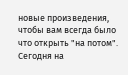новые произведения, чтобы вам всегда было что открыть "на потом". Сегодня на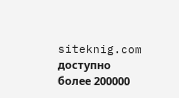siteknig.com доступно более 200000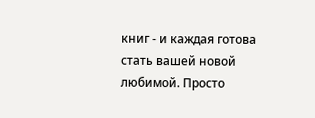книг - и каждая готова стать вашей новой любимой. Просто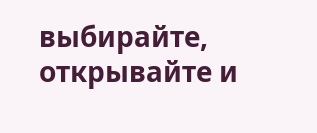выбирайте, открывайте и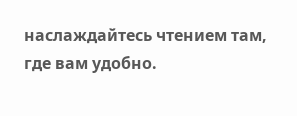наслаждайтесь чтением там, где вам удобно.